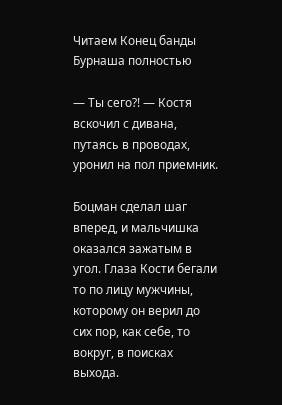Читаем Конец банды Бурнаша полностью

— Ты сего?! — Костя вскочил с дивана, путаясь в проводах, уронил на пол приемник.

Боцман сделал шаг вперед, и мальчишка оказался зажатым в угол. Глаза Кости бегали то по лицу мужчины, которому он верил до сих пор, как себе, то вокруг, в поисках выхода.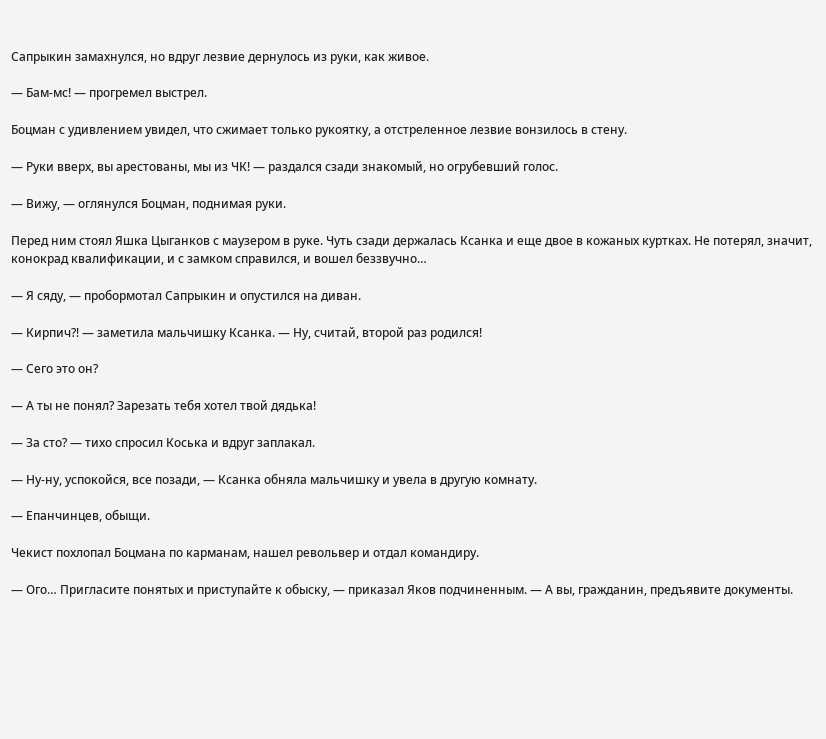Сапрыкин замахнулся, но вдруг лезвие дернулось из руки, как живое.

— Бам-мс! — прогремел выстрел.

Боцман с удивлением увидел, что сжимает только рукоятку, а отстреленное лезвие вонзилось в стену.

— Руки вверх, вы арестованы, мы из ЧК! — раздался сзади знакомый, но огрубевший голос.

— Вижу, — оглянулся Боцман, поднимая руки.

Перед ним стоял Яшка Цыганков с маузером в руке. Чуть сзади держалась Ксанка и еще двое в кожаных куртках. Не потерял, значит, конокрад квалификации, и с замком справился, и вошел беззвучно…

— Я сяду, — пробормотал Сапрыкин и опустился на диван.

— Кирпич?! — заметила мальчишку Ксанка. — Ну, считай, второй раз родился!

— Сего это он?

— А ты не понял? Зарезать тебя хотел твой дядька!

— За сто? — тихо спросил Коська и вдруг заплакал.

— Ну-ну, успокойся, все позади, — Ксанка обняла мальчишку и увела в другую комнату.

— Епанчинцев, обыщи.

Чекист похлопал Боцмана по карманам, нашел револьвер и отдал командиру.

— Ого… Пригласите понятых и приступайте к обыску, — приказал Яков подчиненным. — А вы, гражданин, предъявите документы.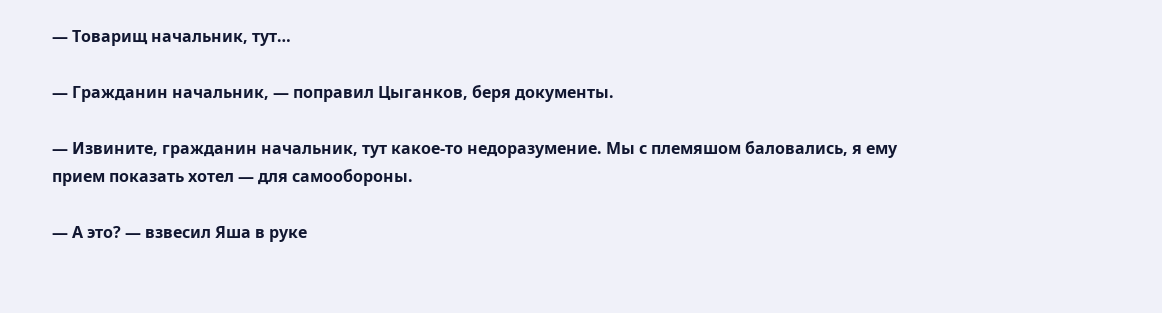— Товарищ начальник, тут…

— Гражданин начальник, — поправил Цыганков, беря документы.

— Извините, гражданин начальник, тут какое-то недоразумение. Мы с племяшом баловались, я ему прием показать хотел — для самообороны.

— А это? — взвесил Яша в руке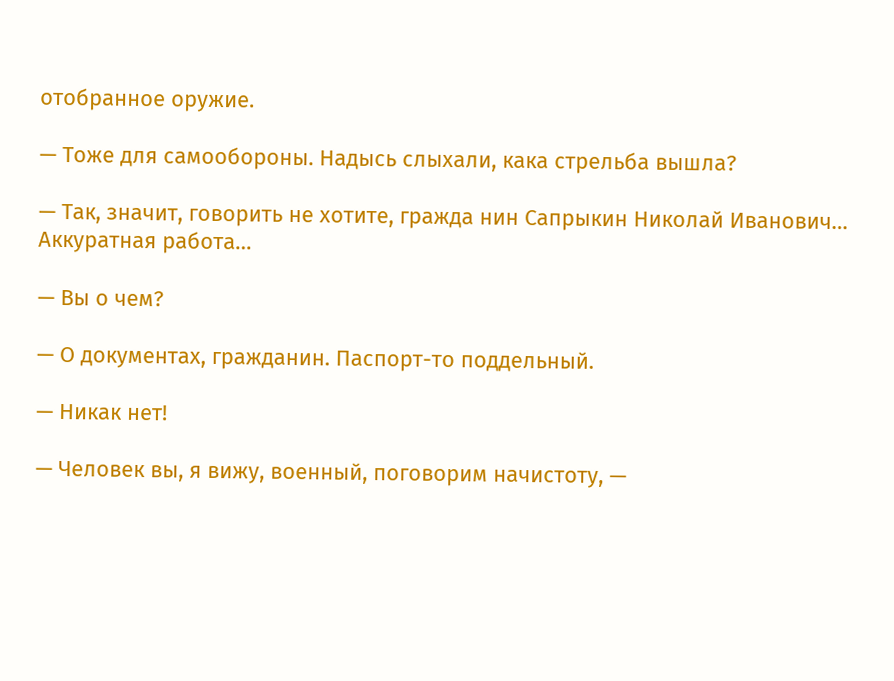отобранное оружие.

— Тоже для самообороны. Надысь слыхали, кака стрельба вышла?

— Так, значит, говорить не хотите, гражда нин Сапрыкин Николай Иванович… Аккуратная работа…

— Вы о чем?

— О документах, гражданин. Паспорт-то поддельный.

— Никак нет!

— Человек вы, я вижу, военный, поговорим начистоту, —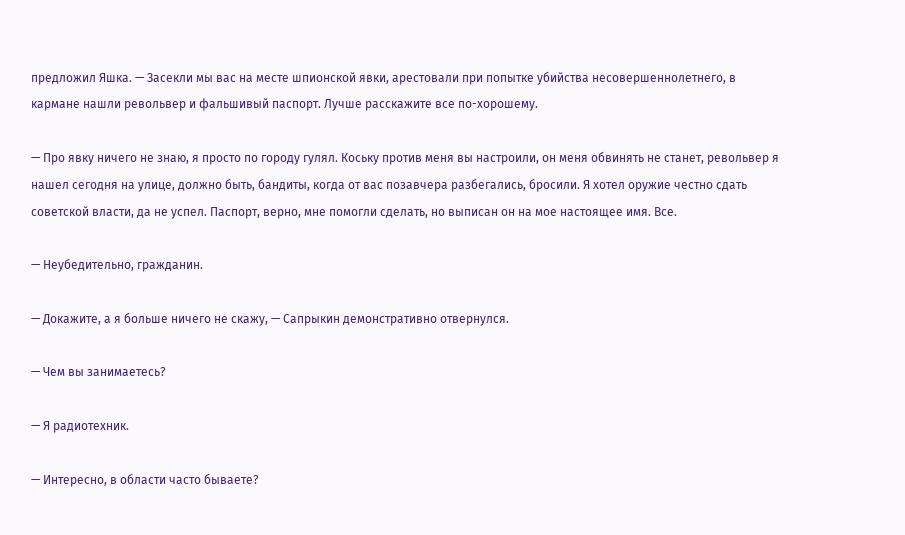предложил Яшка. — Засекли мы вас на месте шпионской явки, арестовали при попытке убийства несовершеннолетнего, в кармане нашли револьвер и фальшивый паспорт. Лучше расскажите все по-хорошему.

— Про явку ничего не знаю, я просто по городу гулял. Коську против меня вы настроили, он меня обвинять не станет, револьвер я нашел сегодня на улице, должно быть, бандиты, когда от вас позавчера разбегались, бросили. Я хотел оружие честно сдать советской власти, да не успел. Паспорт, верно, мне помогли сделать, но выписан он на мое настоящее имя. Все.

— Неубедительно, гражданин.

— Докажите, а я больше ничего не скажу, — Сапрыкин демонстративно отвернулся.

— Чем вы занимаетесь?

— Я радиотехник.

— Интересно, в области часто бываете?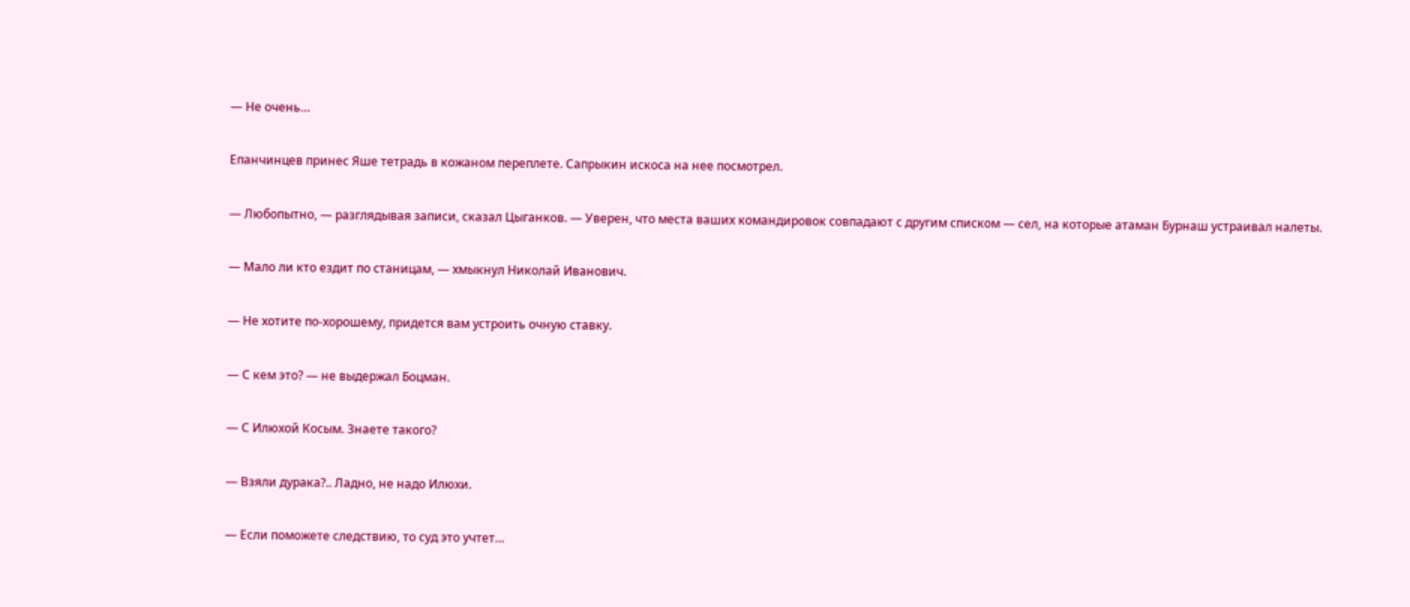— Не очень…

Епанчинцев принес Яше тетрадь в кожаном переплете. Сапрыкин искоса на нее посмотрел.

— Любопытно, — разглядывая записи, сказал Цыганков. — Уверен, что места ваших командировок совпадают с другим списком — сел, на которые атаман Бурнаш устраивал налеты.

— Мало ли кто ездит по станицам, — хмыкнул Николай Иванович.

— Не хотите по-хорошему, придется вам устроить очную ставку.

— С кем это? — не выдержал Боцман.

— С Илюхой Косым. Знаете такого?

— Взяли дурака?.. Ладно, не надо Илюхи.

— Если поможете следствию, то суд это учтет…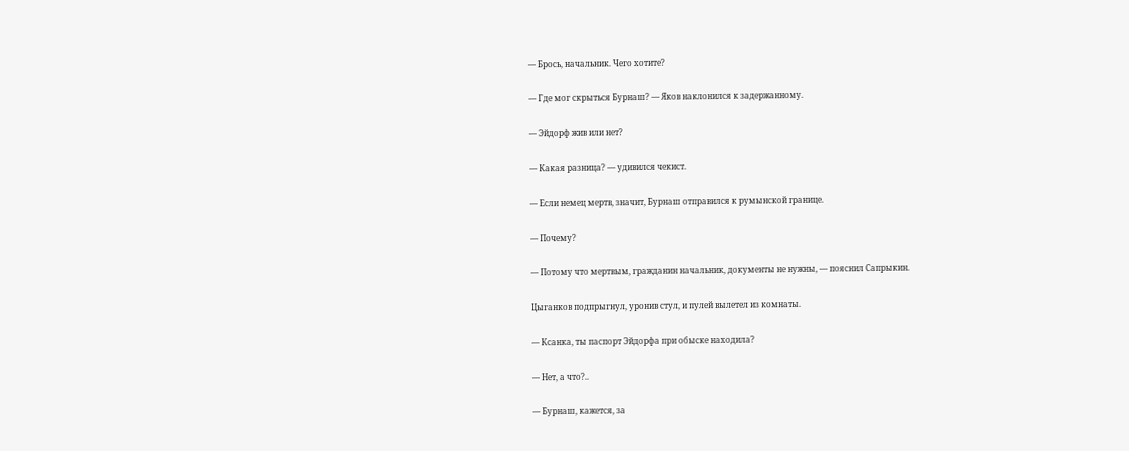— Брось, начальник. Чего хотите?

— Где мог скрыться Бурнаш? — Яков наклонился к задержанному.

— Эйдорф жив или нет?

— Какая разница? — удивился чекист.

— Если немец мертв, значит, Бурнаш отправился к румынской границе.

— Почему?

— Потому что мертвым, гражданин начальник, документы не нужны, — пояснил Сапрыкин.

Цыганков подпрыгнул, уронив стул, и пулей вылетел из комнаты.

— Ксанка, ты паспорт Эйдорфа при обыске находила?

— Нет, а что?..

— Бурнаш, кажется, за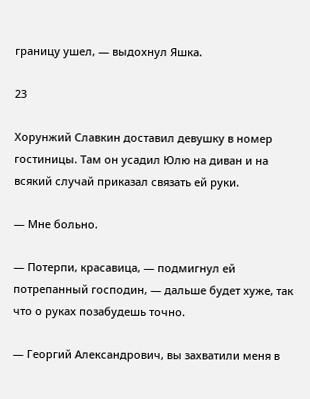границу ушел, — выдохнул Яшка.

23

Хорунжий Славкин доставил девушку в номер гостиницы. Там он усадил Юлю на диван и на всякий случай приказал связать ей руки.

— Мне больно.

— Потерпи, красавица, — подмигнул ей потрепанный господин, — дальше будет хуже, так что о руках позабудешь точно.

— Георгий Александрович, вы захватили меня в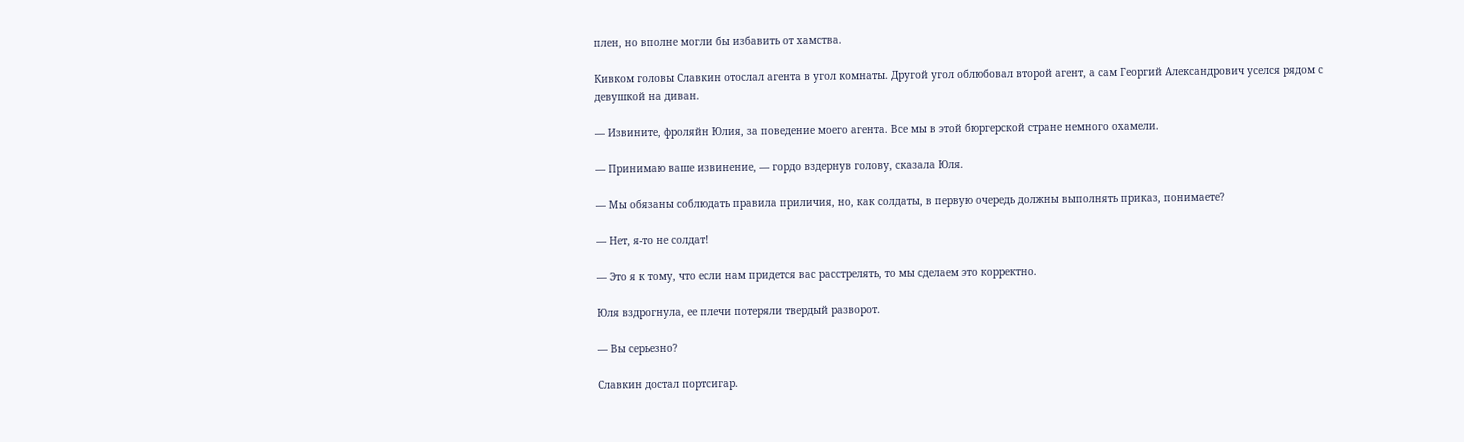плен, но вполне могли бы избавить от хамства.

Кивком головы Славкин отослал агента в угол комнаты. Другой угол облюбовал второй агент, а сам Георгий Александрович уселся рядом с девушкой на диван.

— Извините, фроляйн Юлия, за поведение моего агента. Все мы в этой бюргерской стране немного охамели.

— Принимаю ваше извинение, — гордо вздернув голову, сказала Юля.

— Мы обязаны соблюдать правила приличия, но, как солдаты, в первую очередь должны выполнять приказ, понимаете?

— Нет, я-то не солдат!

— Это я к тому, что если нам придется вас расстрелять, то мы сделаем это корректно.

Юля вздрогнула, ее плечи потеряли твердый разворот.

— Вы серьезно?

Славкин достал портсигар.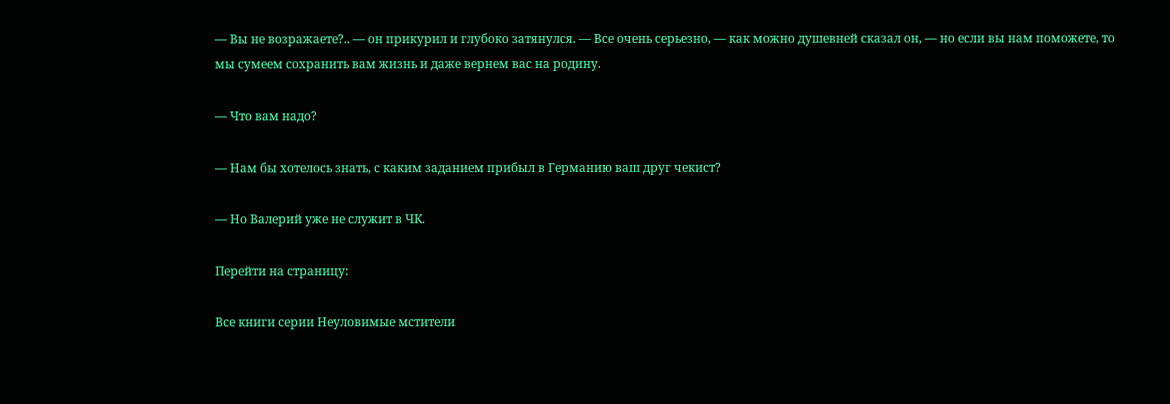— Вы не возражаете?.. — он прикурил и глубоко затянулся. — Все очень серьезно, — как можно душевней сказал он, — но если вы нам поможете, то мы сумеем сохранить вам жизнь и даже вернем вас на родину.

— Что вам надо?

— Нам бы хотелось знать, с каким заданием прибыл в Германию ваш друг чекист?

— Но Валерий уже не служит в ЧК.

Перейти на страницу:

Все книги серии Неуловимые мстители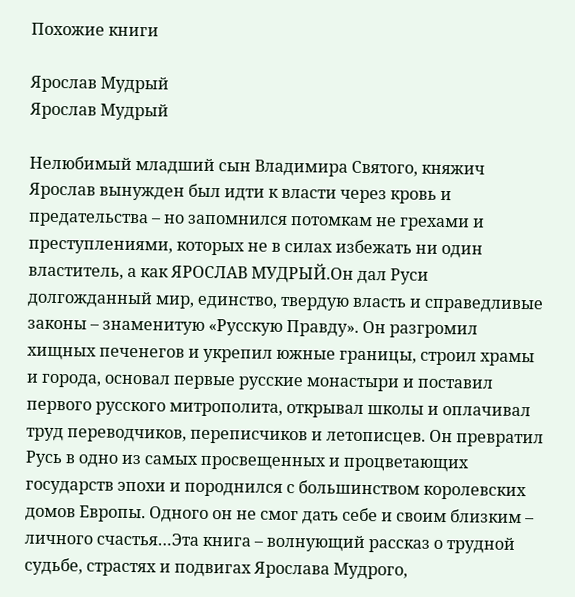Похожие книги

Ярослав Мудрый
Ярослав Мудрый

Нелюбимый младший сын Владимира Святого, княжич Ярослав вынужден был идти к власти через кровь и предательства – но запомнился потомкам не грехами и преступлениями, которых не в силах избежать ни один властитель, а как ЯРОСЛАВ МУДРЫЙ.Он дал Руси долгожданный мир, единство, твердую власть и справедливые законы – знаменитую «Русскую Правду». Он разгромил хищных печенегов и укрепил южные границы, строил храмы и города, основал первые русские монастыри и поставил первого русского митрополита, открывал школы и оплачивал труд переводчиков, переписчиков и летописцев. Он превратил Русь в одно из самых просвещенных и процветающих государств эпохи и породнился с большинством королевских домов Европы. Одного он не смог дать себе и своим близким – личного счастья…Эта книга – волнующий рассказ о трудной судьбе, страстях и подвигах Ярослава Мудрого,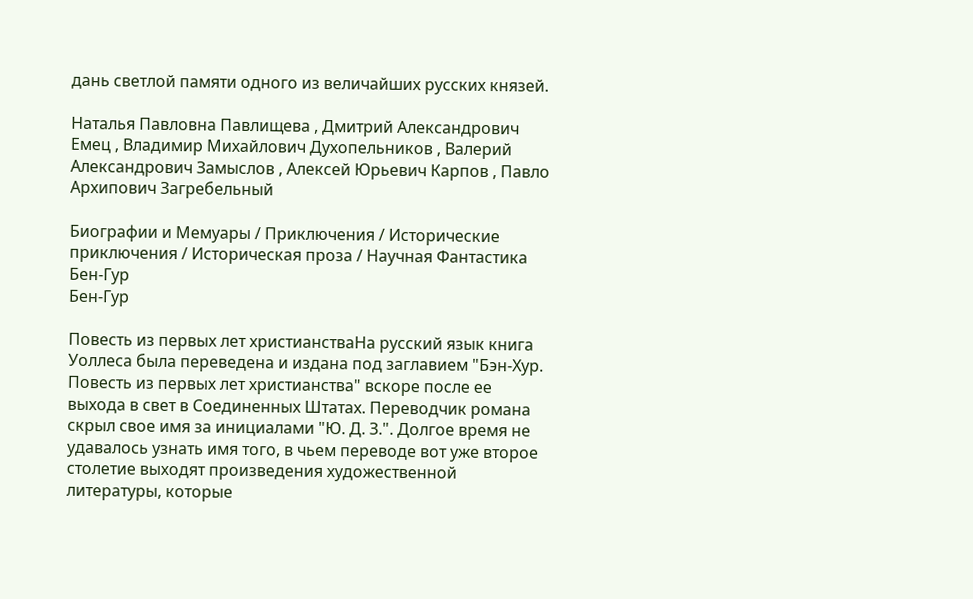дань светлой памяти одного из величайших русских князей.

Наталья Павловна Павлищева , Дмитрий Александрович Емец , Владимир Михайлович Духопельников , Валерий Александрович Замыслов , Алексей Юрьевич Карпов , Павло Архипович Загребельный

Биографии и Мемуары / Приключения / Исторические приключения / Историческая проза / Научная Фантастика
Бен-Гур
Бен-Гур

Повесть из первых лет христианстваНа русский язык книга Уоллеса была переведена и издана под заглавием "Бэн-Хур. Повесть из первых лет христианства" вскоре после ее выхода в свет в Соединенных Штатах. Переводчик романа скрыл свое имя за инициалами "Ю. Д. З.". Долгое время не удавалось узнать имя того, в чьем переводе вот уже второе столетие выходят произведения художественной литературы, которые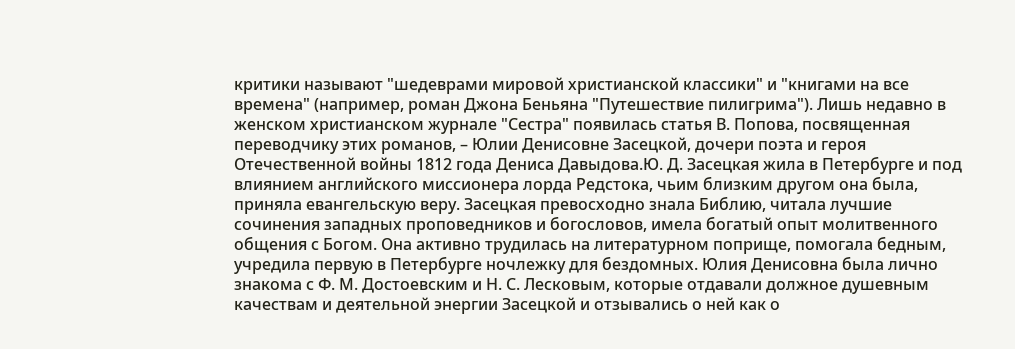критики называют "шедеврами мировой христианской классики" и "книгами на все времена" (например, роман Джона Беньяна "Путешествие пилигрима"). Лишь недавно в женском христианском журнале "Сестра" появилась статья В. Попова, посвященная переводчику этих романов, – Юлии Денисовне Засецкой, дочери поэта и героя Отечественной войны 1812 года Дениса Давыдова.Ю. Д. Засецкая жила в Петербурге и под влиянием английского миссионера лорда Редстока, чьим близким другом она была, приняла евангельскую веру. Засецкая превосходно знала Библию, читала лучшие сочинения западных проповедников и богословов, имела богатый опыт молитвенного общения с Богом. Она активно трудилась на литературном поприще, помогала бедным, учредила первую в Петербурге ночлежку для бездомных. Юлия Денисовна была лично знакома с Ф. М. Достоевским и Н. С. Лесковым, которые отдавали должное душевным качествам и деятельной энергии Засецкой и отзывались о ней как о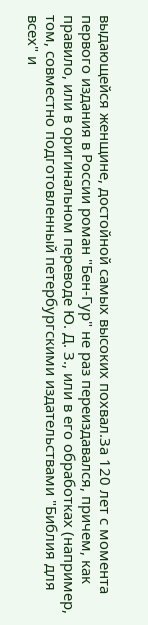выдающейся женщине, достойной самых высоких похвал.За 120 лет с момента первого издания в России роман "Бен-Гур" не раз переиздавался, причем, как правило, или в оригинальном переводе Ю. Д. З., или в его обработках (например, том, совместно подготовленный петербургскими издательствами "Библия для всех" и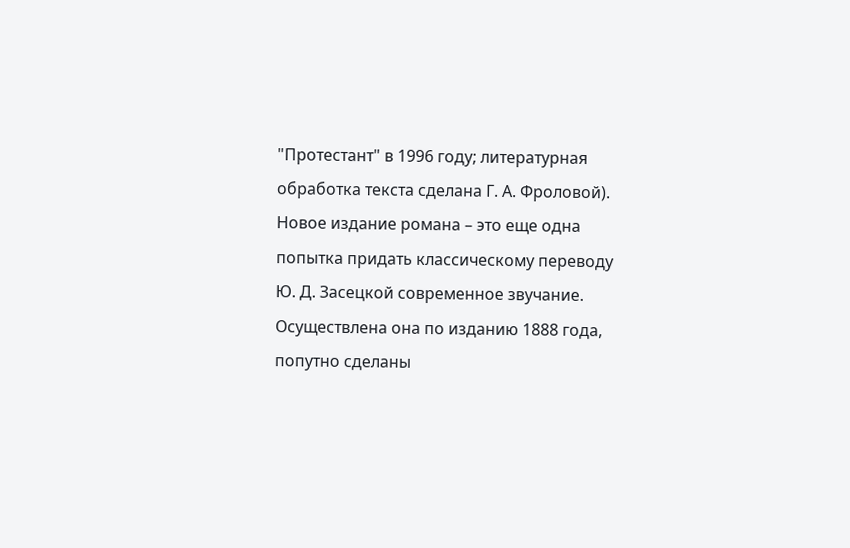"Протестант" в 1996 году; литературная обработка текста сделана Г. А. Фроловой). Новое издание романа – это еще одна попытка придать классическому переводу Ю. Д. Засецкой современное звучание. Осуществлена она по изданию 1888 года, попутно сделаны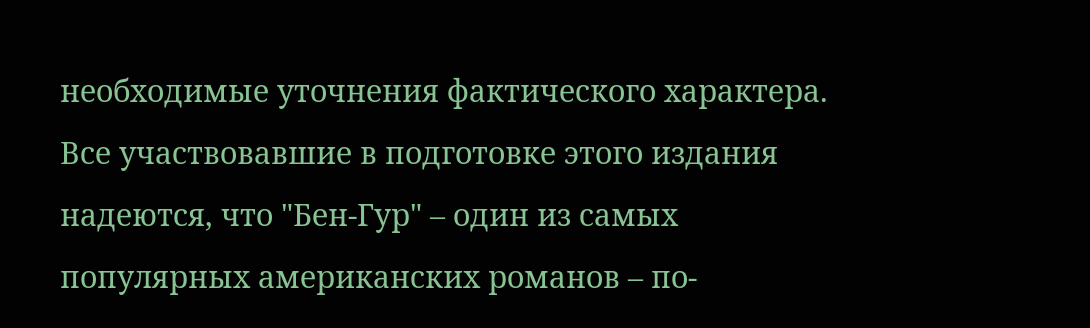необходимые уточнения фактического характера. Все участвовавшие в подготовке этого издания надеются, что "Бен-Гур" – один из самых популярных американских романов – по-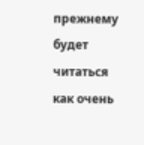прежнему будет читаться как очень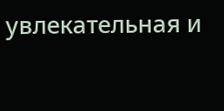увлекательная и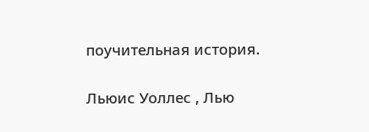поучительная история.

Льюис Уоллес , Лью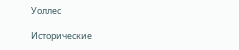Уоллес

Исторические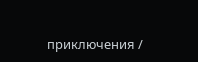приключения /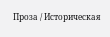Проза / Историческая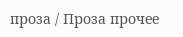проза / Проза прочее